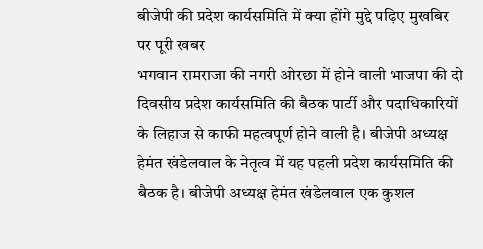बीजेपी की प्रदेश कार्यसमिति में क्या होंगे मुद्दे पढ़िए मुखबिर पर पूरी खबर
भगवान रामराजा की नगरी ओरछा में होने वाली भाजपा की दो दिवसीय प्रदेश कार्यसमिति की बैठक पार्टी और पदाधिकारियों के लिहाज से काफी महत्वपूर्ण होने वाली है। बीजेपी अध्यक्ष हेमंत खंडेलवाल के नेतृत्व में यह पहली प्रदेश कार्यसमिति की बैठक है। बीजेपी अध्यक्ष हेमंत खंडेलवाल एक कुशल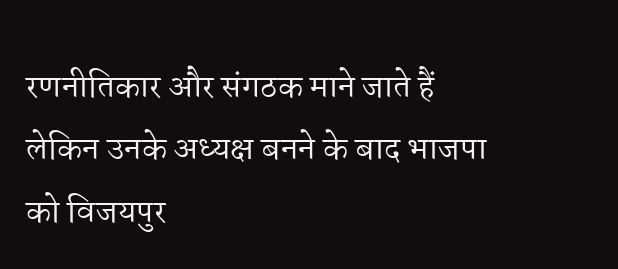रणनीतिकार और संगठक माने जाते हैं लेकिन उनके अध्यक्ष बनने के बाद भाजपा को विजयपुर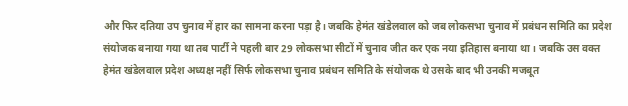और फिर दतिया उप चुनाव में हार का सामना करना पड़ा है। जबकि हेमंत खंडेलवाल को जब लोकसभा चुनाव में प्रबंधन समिति का प्रदेश संयोजक बनाया गया था तब पार्टी ने पहली बार 29 लोकसभा सीटों में चुनाव जीत कर एक नया इतिहास बनाया था। जबकि उस वक्त हेमंत खंडेलवाल प्रदेश अध्यक्ष नहीं सिर्फ लोकसभा चुनाव प्रबंधन समिति के संयोजक थे उसके बाद भी उनकी मजबूत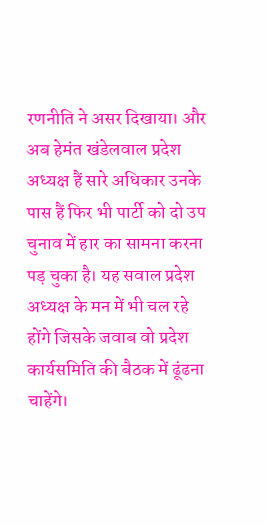रणनीति ने असर दिखाया। और अब हेमंत खंडेलवाल प्रदेश अध्यक्ष हैं सारे अधिकार उनके पास हैं फिर भी पार्टी को दो उप चुनाव में हार का सामना करना पड़ चुका है। यह सवाल प्रदेश अध्यक्ष के मन में भी चल रहे होंगे जिसके जवाब वो प्रदेश कार्यसमिति की बैठक में ढूंढना चाहेंगे।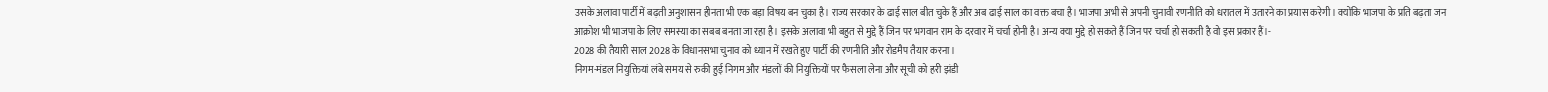उसके अलावा पार्टी में बढ़ती अनुशासन हीनता भी एक बड़ा विषय बन चुका है। राज्य सरकार के ढाई साल बीत चुके हैं और अब ढाई साल का वक्त बचा है। भाजपा अभी से अपनी चुनावी रणनीति को धरातल में उतारने का प्रयास करेगी। क्योंकि भाजपा के प्रति बढ़ता जन आक्रोश भी भाजपा के लिए समस्या का सबब बनता जा रहा है। इसके अलावा भी बहुत से मुद्दे हैं जिन पर भगवान राम के दरवार में चर्चा होनी है। अन्य क्या मुद्दे हो सकते हैं जिन पर चर्चा हो सकती है वो इस प्रकार हैं।-
2028 की तैयारी साल 2028 के विधानसभा चुनाव को ध्यान में रखते हुए पार्टी की रणनीति और रोडमैप तैयार करना।
निगम-मंडल नियुक्तियां लंबे समय से रुकी हुई निगम और मंडलों की नियुक्तियों पर फैसला लेना और सूची को हरी झंडी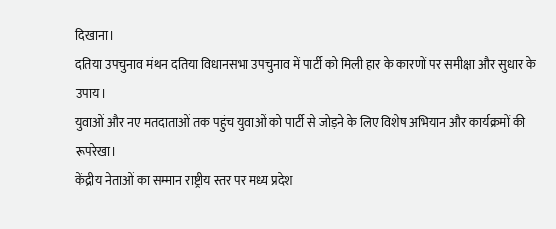दिखाना।
दतिया उपचुनाव मंथन दतिया विधानसभा उपचुनाव में पार्टी को मिली हार के कारणों पर समीक्षा और सुधार के उपाय।
युवाओं और नए मतदाताओं तक पहुंच युवाओं को पार्टी से जोड़ने के लिए विशेष अभियान और कार्यक्रमों की रूपरेखा।
केंद्रीय नेताओं का सम्मान राष्ट्रीय स्तर पर मध्य प्रदेश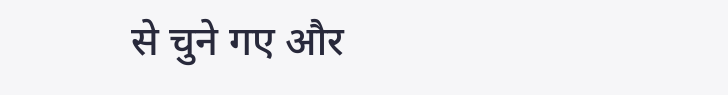से चुने गए और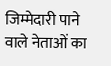जिम्मेदारी पाने वाले नेताओं का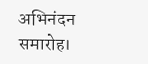अभिनंदन समारोह।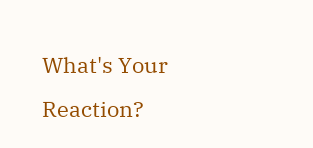What's Your Reaction?